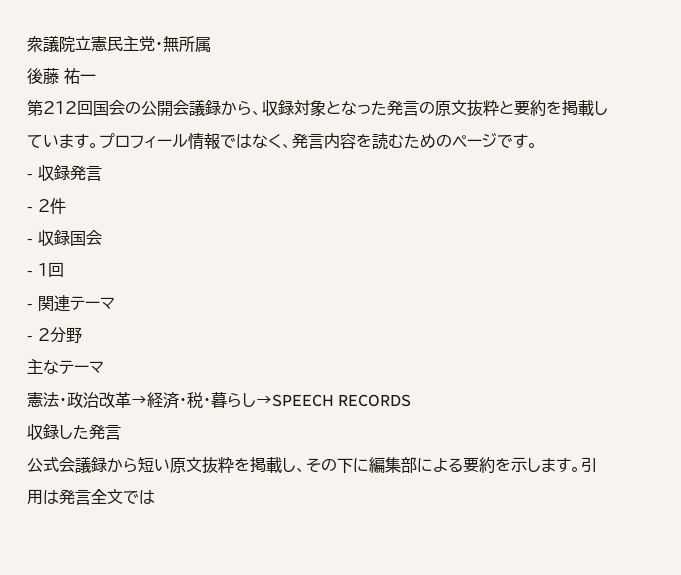衆議院立憲民主党・無所属
後藤 祐一
第212回国会の公開会議録から、収録対象となった発言の原文抜粋と要約を掲載しています。プロフィール情報ではなく、発言内容を読むためのページです。
- 収録発言
- 2件
- 収録国会
- 1回
- 関連テーマ
- 2分野
主なテーマ
憲法・政治改革→経済・税・暮らし→SPEECH RECORDS
収録した発言
公式会議録から短い原文抜粋を掲載し、その下に編集部による要約を示します。引用は発言全文では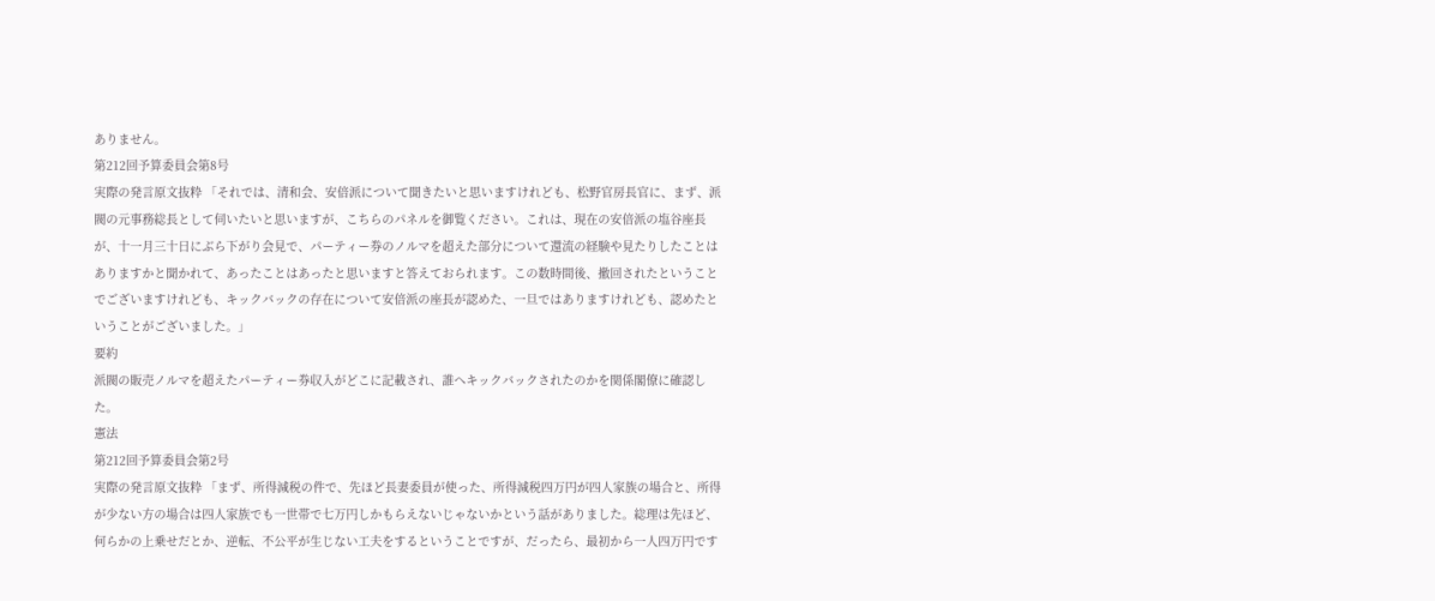ありません。
第212回予算委員会第8号
実際の発言原文抜粋 「それでは、清和会、安倍派について聞きたいと思いますけれども、松野官房長官に、まず、派閥の元事務総長として伺いたいと思いますが、こちらのパネルを御覧ください。これは、現在の安倍派の塩谷座長が、十一月三十日にぶら下がり会見で、パーティー券のノルマを超えた部分について還流の経験や見たりしたことはありますかと聞かれて、あったことはあったと思いますと答えておられます。この数時間後、撤回されたということでございますけれども、キックバックの存在について安倍派の座長が認めた、一旦ではありますけれども、認めたということがございました。」
要約
派閥の販売ノルマを超えたパーティー券収入がどこに記載され、誰へキックバックされたのかを関係閣僚に確認した。
憲法
第212回予算委員会第2号
実際の発言原文抜粋 「まず、所得減税の件で、先ほど長妻委員が使った、所得減税四万円が四人家族の場合と、所得が少ない方の場合は四人家族でも一世帯で七万円しかもらえないじゃないかという話がありました。総理は先ほど、何らかの上乗せだとか、逆転、不公平が生じない工夫をするということですが、だったら、最初から一人四万円です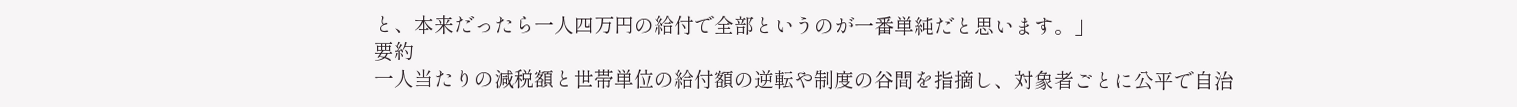と、本来だったら一人四万円の給付で全部というのが一番単純だと思います。」
要約
一人当たりの減税額と世帯単位の給付額の逆転や制度の谷間を指摘し、対象者ごとに公平で自治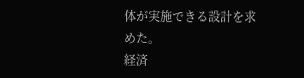体が実施できる設計を求めた。
経済